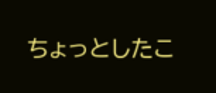ちょっとしたこ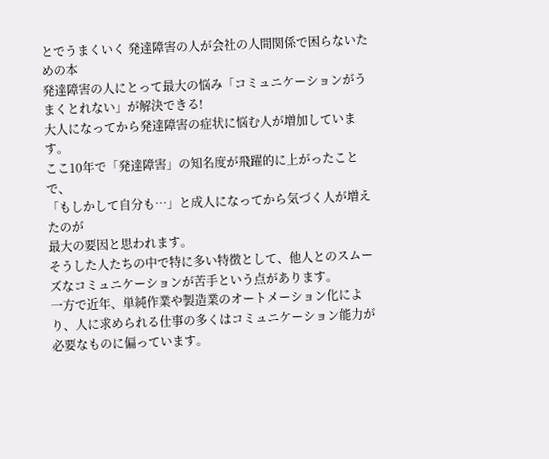とでうまくいく 発達障害の人が会社の人間関係で困らないための本
発達障害の人にとって最大の悩み「コミュニケーションがうまくとれない」が解決できる!
大人になってから発達障害の症状に悩む人が増加しています。
ここ10年で「発達障害」の知名度が飛躍的に上がったことで、
「もしかして自分も…」と成人になってから気づく人が増えたのが
最大の要因と思われます。
そうした人たちの中で特に多い特徴として、他人とのスムーズなコミュニケーションが苦手という点があります。
一方で近年、単純作業や製造業のオートメーション化により、人に求められる仕事の多くはコミュニケーション能力が必要なものに偏っています。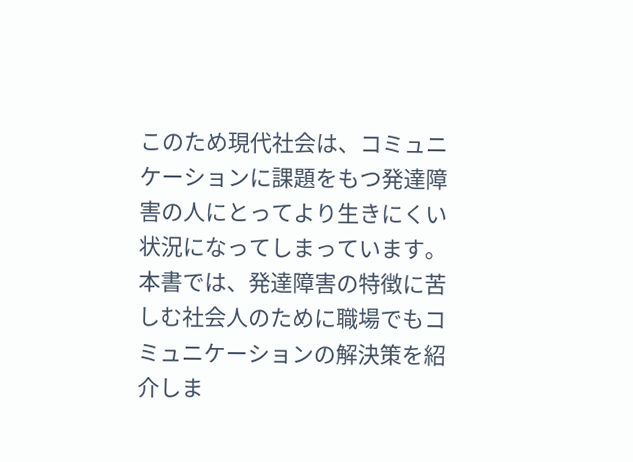このため現代社会は、コミュニケーションに課題をもつ発達障害の人にとってより生きにくい状況になってしまっています。
本書では、発達障害の特徴に苦しむ社会人のために職場でもコミュニケーションの解決策を紹介しま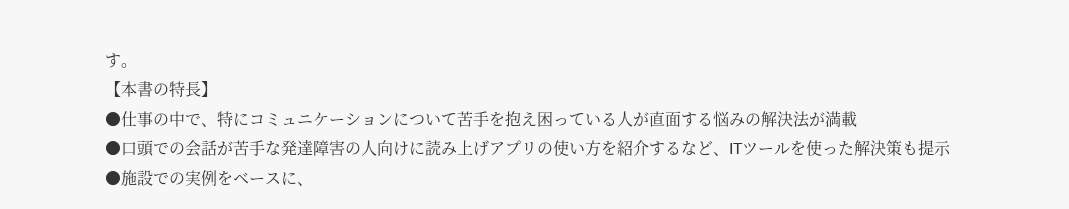す。
【本書の特長】
●仕事の中で、特にコミュニケーションについて苦手を抱え困っている人が直面する悩みの解決法が満載
●口頭での会話が苦手な発達障害の人向けに読み上げアプリの使い方を紹介するなど、ITツールを使った解決策も提示
●施設での実例をベースに、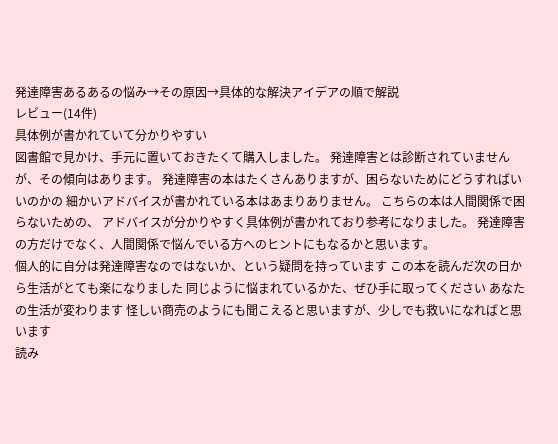発達障害あるあるの悩み→その原因→具体的な解決アイデアの順で解説
レビュー(14件)
具体例が書かれていて分かりやすい
図書館で見かけ、手元に置いておきたくて購入しました。 発達障害とは診断されていませんが、その傾向はあります。 発達障害の本はたくさんありますが、困らないためにどうすればいいのかの 細かいアドバイスが書かれている本はあまりありません。 こちらの本は人間関係で困らないための、 アドバイスが分かりやすく具体例が書かれており参考になりました。 発達障害の方だけでなく、人間関係で悩んでいる方へのヒントにもなるかと思います。
個人的に自分は発達障害なのではないか、という疑問を持っています この本を読んだ次の日から生活がとても楽になりました 同じように悩まれているかた、ぜひ手に取ってください あなたの生活が変わります 怪しい商売のようにも聞こえると思いますが、少しでも救いになればと思います
読み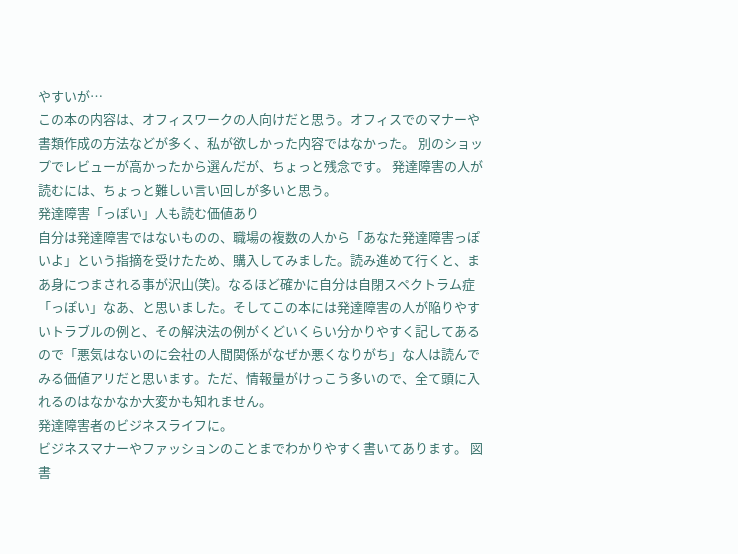やすいが…
この本の内容は、オフィスワークの人向けだと思う。オフィスでのマナーや書類作成の方法などが多く、私が欲しかった内容ではなかった。 別のショップでレビューが高かったから選んだが、ちょっと残念です。 発達障害の人が読むには、ちょっと難しい言い回しが多いと思う。
発達障害「っぽい」人も読む価値あり
自分は発達障害ではないものの、職場の複数の人から「あなた発達障害っぽいよ」という指摘を受けたため、購入してみました。読み進めて行くと、まあ身につまされる事が沢山(笑)。なるほど確かに自分は自閉スペクトラム症「っぽい」なあ、と思いました。そしてこの本には発達障害の人が陥りやすいトラブルの例と、その解決法の例がくどいくらい分かりやすく記してあるので「悪気はないのに会社の人間関係がなぜか悪くなりがち」な人は読んでみる価値アリだと思います。ただ、情報量がけっこう多いので、全て頭に入れるのはなかなか大変かも知れません。
発達障害者のビジネスライフに。
ビジネスマナーやファッションのことまでわかりやすく書いてあります。 図書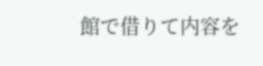館で借りて内容を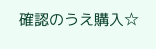確認のうえ購入☆